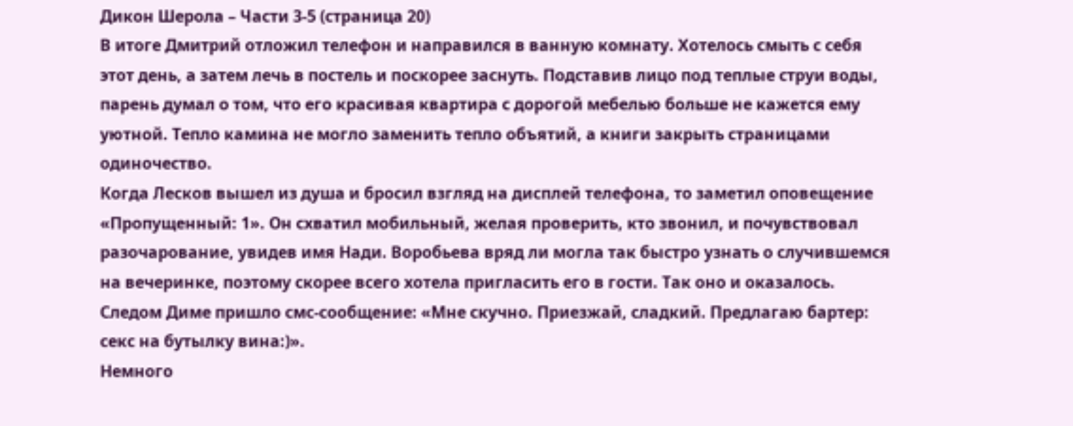Дикон Шерола – Части 3-5 (страница 20)
В итоге Дмитрий отложил телефон и направился в ванную комнату. Хотелось смыть с себя этот день, а затем лечь в постель и поскорее заснуть. Подставив лицо под теплые струи воды, парень думал о том, что его красивая квартира с дорогой мебелью больше не кажется ему уютной. Тепло камина не могло заменить тепло объятий, а книги закрыть страницами одиночество.
Когда Лесков вышел из душа и бросил взгляд на дисплей телефона, то заметил оповещение «Пропущенный: 1». Он схватил мобильный, желая проверить, кто звонил, и почувствовал разочарование, увидев имя Нади. Воробьева вряд ли могла так быстро узнать о случившемся на вечеринке, поэтому скорее всего хотела пригласить его в гости. Так оно и оказалось. Следом Диме пришло смс-сообщение: «Мне скучно. Приезжай, сладкий. Предлагаю бартер: секс на бутылку вина:)».
Немного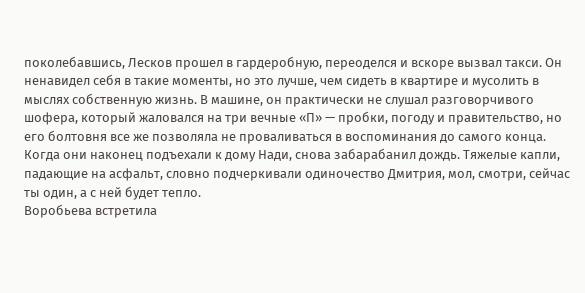поколебавшись, Лесков прошел в гардеробную, переоделся и вскоре вызвал такси. Он ненавидел себя в такие моменты, но это лучше, чем сидеть в квартире и мусолить в мыслях собственную жизнь. В машине, он практически не слушал разговорчивого шофера, который жаловался на три вечные «П» — пробки, погоду и правительство, но его болтовня все же позволяла не проваливаться в воспоминания до самого конца.
Когда они наконец подъехали к дому Нади, снова забарабанил дождь. Тяжелые капли, падающие на асфальт, словно подчеркивали одиночество Дмитрия, мол, смотри, сейчас ты один, а с ней будет тепло.
Воробьева встретила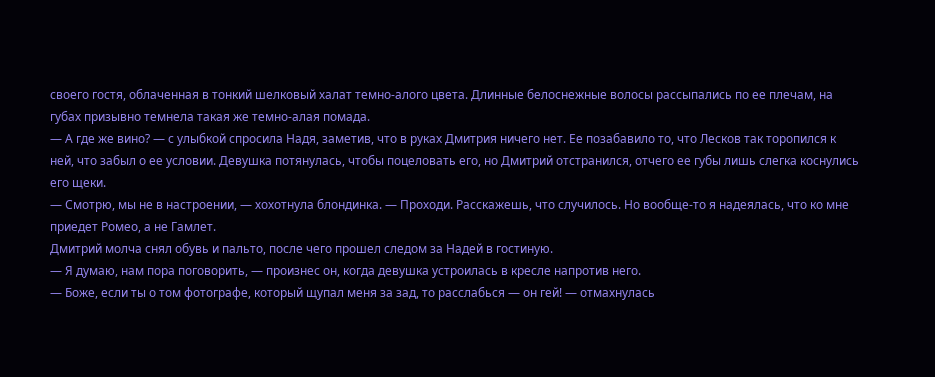своего гостя, облаченная в тонкий шелковый халат темно-алого цвета. Длинные белоснежные волосы рассыпались по ее плечам, на губах призывно темнела такая же темно-алая помада.
— А где же вино? — с улыбкой спросила Надя, заметив, что в руках Дмитрия ничего нет. Ее позабавило то, что Лесков так торопился к ней, что забыл о ее условии. Девушка потянулась, чтобы поцеловать его, но Дмитрий отстранился, отчего ее губы лишь слегка коснулись его щеки.
— Смотрю, мы не в настроении, — хохотнула блондинка. — Проходи. Расскажешь, что случилось. Но вообще-то я надеялась, что ко мне приедет Ромео, а не Гамлет.
Дмитрий молча снял обувь и пальто, после чего прошел следом за Надей в гостиную.
— Я думаю, нам пора поговорить, — произнес он, когда девушка устроилась в кресле напротив него.
— Боже, если ты о том фотографе, который щупал меня за зад, то расслабься — он гей! — отмахнулась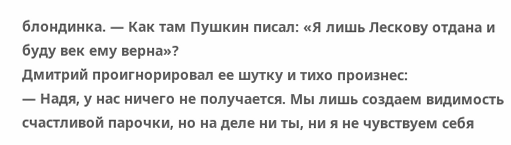блондинка. — Как там Пушкин писал: «Я лишь Лескову отдана и буду век ему верна»?
Дмитрий проигнорировал ее шутку и тихо произнес:
— Надя, у нас ничего не получается. Мы лишь создаем видимость счастливой парочки, но на деле ни ты, ни я не чувствуем себя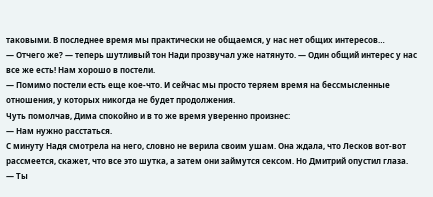таковыми. В последнее время мы практически не общаемся, у нас нет общих интересов…
— Отчего же? — теперь шутливый тон Нади прозвучал уже натянуто. — Один общий интерес у нас все же есть! Нам хорошо в постели.
— Помимо постели есть еще кое-что. И сейчас мы просто теряем время на бессмысленные отношения, у которых никогда не будет продолжения.
Чуть помолчав, Дима спокойно и в то же время уверенно произнес:
— Нам нужно расстаться.
С минуту Надя смотрела на него, словно не верила своим ушам. Она ждала, что Лесков вот-вот рассмеется, скажет, что все это шутка, а затем они займутся сексом. Но Дмитрий опустил глаза.
— Ты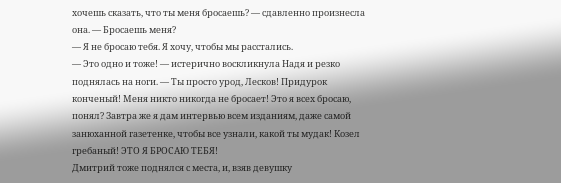хочешь сказать, что ты меня бросаешь? — сдавленно произнесла она. — Бросаешь меня?
— Я не бросаю тебя. Я хочу, чтобы мы расстались.
— Это одно и тоже! — истерично воскликнула Надя и резко поднялась на ноги. — Ты просто урод, Лесков! Придурок конченый! Меня никто никогда не бросает! Это я всех бросаю, понял? Завтра же я дам интервью всем изданиям, даже самой занюханной газетенке, чтобы все узнали, какой ты мудак! Козел гребаный! ЭТО Я БРОСАЮ ТЕБЯ!
Дмитрий тоже поднялся с места, и, взяв девушку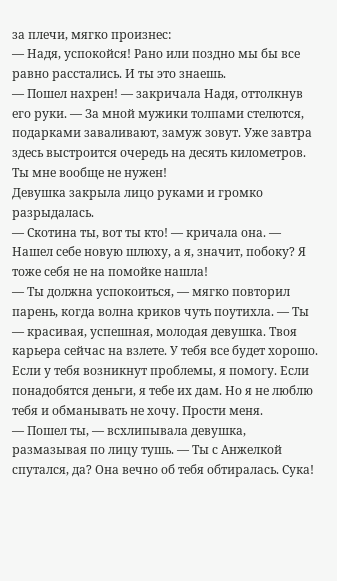за плечи, мягко произнес:
— Надя, успокойся! Рано или поздно мы бы все равно расстались. И ты это знаешь.
— Пошел нахрен! — закричала Надя, оттолкнув его руки. — За мной мужики толпами стелются, подарками заваливают, замуж зовут. Уже завтра здесь выстроится очередь на десять километров. Ты мне вообще не нужен!
Девушка закрыла лицо руками и громко разрыдалась.
— Скотина ты, вот ты кто! — кричала она. — Нашел себе новую шлюху, а я, значит, побоку? Я тоже себя не на помойке нашла!
— Ты должна успокоиться, — мягко повторил парень, когда волна криков чуть поутихла. — Ты — красивая, успешная, молодая девушка. Твоя карьера сейчас на взлете. У тебя все будет хорошо. Если у тебя возникнут проблемы, я помогу. Если понадобятся деньги, я тебе их дам. Но я не люблю тебя и обманывать не хочу. Прости меня.
— Пошел ты, — всхлипывала девушка, размазывая по лицу тушь. — Ты с Анжелкой спутался, да? Она вечно об тебя обтиралась. Сука!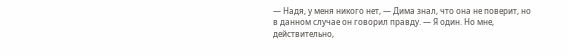— Надя, у меня никого нет, — Дима знал, что она не поверит, но в данном случае он говорил правду. — Я один. Но мне, действительно,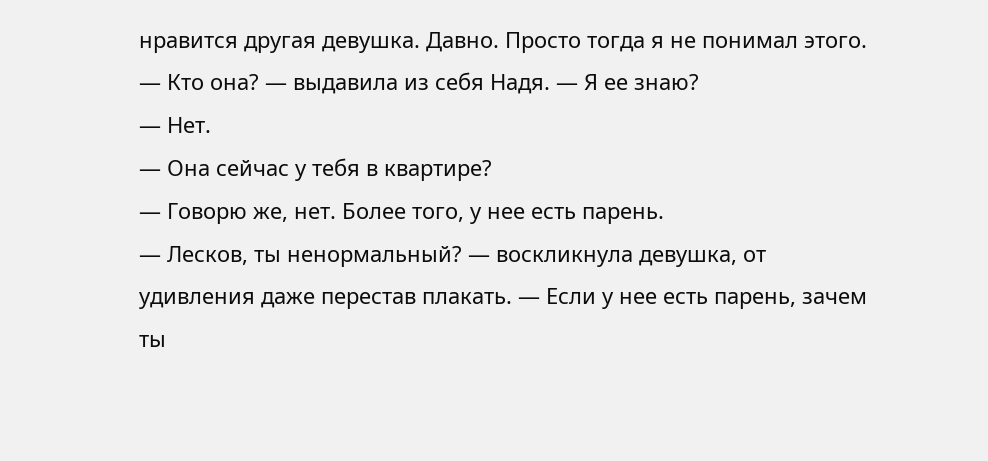нравится другая девушка. Давно. Просто тогда я не понимал этого.
— Кто она? — выдавила из себя Надя. — Я ее знаю?
— Нет.
— Она сейчас у тебя в квартире?
— Говорю же, нет. Более того, у нее есть парень.
— Лесков, ты ненормальный? — воскликнула девушка, от удивления даже перестав плакать. — Если у нее есть парень, зачем ты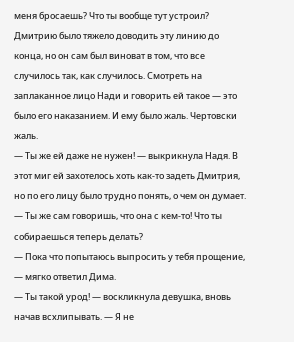меня бросаешь? Что ты вообще тут устроил?
Дмитрию было тяжело доводить эту линию до конца, но он сам был виноват в том, что все случилось так, как случилось. Смотреть на заплаканное лицо Нади и говорить ей такое — это было его наказанием. И ему было жаль. Чертовски жаль.
— Ты же ей даже не нужен! — выкрикнула Надя. В этот миг ей захотелось хоть как-то задеть Дмитрия, но по его лицу было трудно понять, о чем он думает. — Ты же сам говоришь, что она с кем-то! Что ты собираешься теперь делать?
— Пока что попытаюсь выпросить у тебя прощение, — мягко ответил Дима.
— Ты такой урод! — воскликнула девушка, вновь начав всхлипывать. — Я не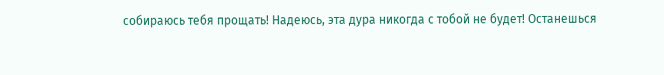собираюсь тебя прощать! Надеюсь, эта дура никогда с тобой не будет! Останешься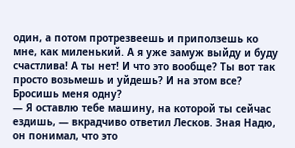один, а потом протрезвеешь и приползешь ко мне, как миленький. А я уже замуж выйду и буду счастлива! А ты нет! И что это вообще? Ты вот так просто возьмешь и уйдешь? И на этом все? Бросишь меня одну?
— Я оставлю тебе машину, на которой ты сейчас ездишь, — вкрадчиво ответил Лесков. Зная Надю, он понимал, что это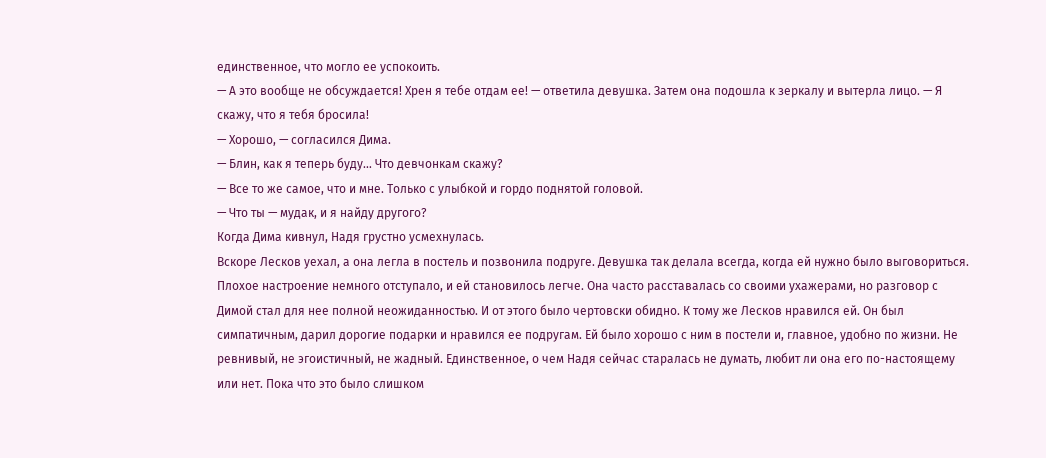единственное, что могло ее успокоить.
— А это вообще не обсуждается! Хрен я тебе отдам ее! — ответила девушка. Затем она подошла к зеркалу и вытерла лицо. — Я скажу, что я тебя бросила!
— Хорошо, — согласился Дима.
— Блин, как я теперь буду… Что девчонкам скажу?
— Все то же самое, что и мне. Только с улыбкой и гордо поднятой головой.
— Что ты — мудак, и я найду другого?
Когда Дима кивнул, Надя грустно усмехнулась.
Вскоре Лесков уехал, а она легла в постель и позвонила подруге. Девушка так делала всегда, когда ей нужно было выговориться. Плохое настроение немного отступало, и ей становилось легче. Она часто расставалась со своими ухажерами, но разговор с Димой стал для нее полной неожиданностью. И от этого было чертовски обидно. К тому же Лесков нравился ей. Он был симпатичным, дарил дорогие подарки и нравился ее подругам. Ей было хорошо с ним в постели и, главное, удобно по жизни. Не ревнивый, не эгоистичный, не жадный. Единственное, о чем Надя сейчас старалась не думать, любит ли она его по-настоящему или нет. Пока что это было слишком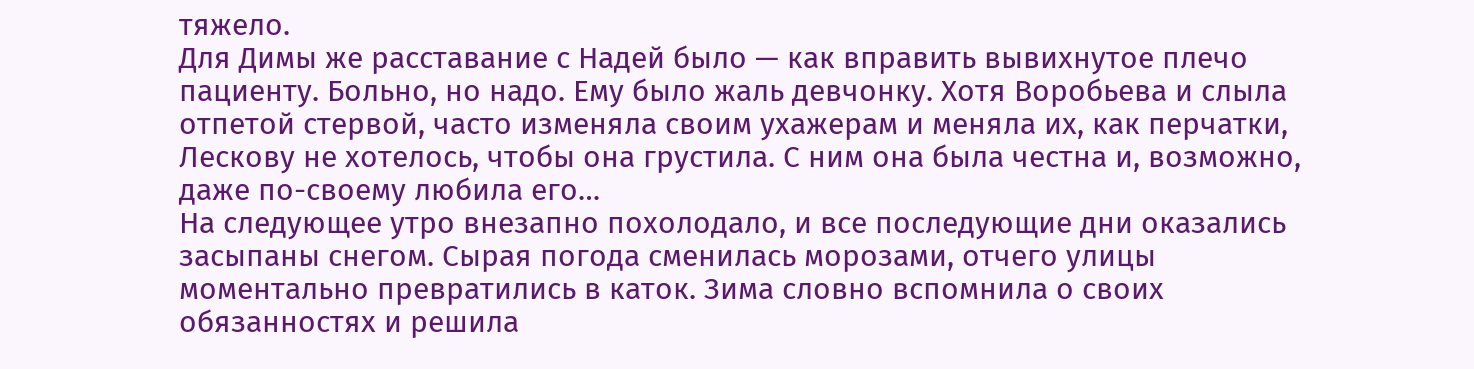тяжело.
Для Димы же расставание с Надей было — как вправить вывихнутое плечо пациенту. Больно, но надо. Ему было жаль девчонку. Хотя Воробьева и слыла отпетой стервой, часто изменяла своим ухажерам и меняла их, как перчатки, Лескову не хотелось, чтобы она грустила. С ним она была честна и, возможно, даже по-своему любила его…
На следующее утро внезапно похолодало, и все последующие дни оказались засыпаны снегом. Сырая погода сменилась морозами, отчего улицы моментально превратились в каток. Зима словно вспомнила о своих обязанностях и решила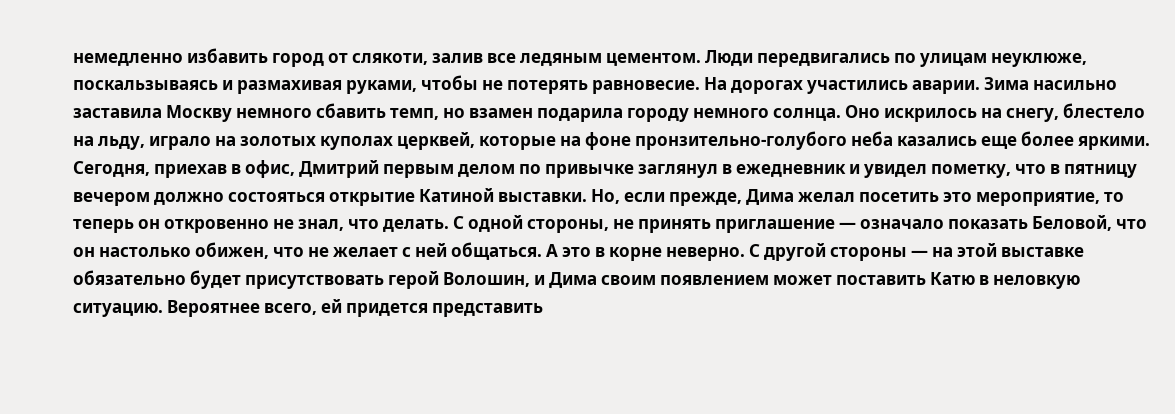немедленно избавить город от слякоти, залив все ледяным цементом. Люди передвигались по улицам неуклюже, поскальзываясь и размахивая руками, чтобы не потерять равновесие. На дорогах участились аварии. Зима насильно заставила Москву немного сбавить темп, но взамен подарила городу немного солнца. Оно искрилось на снегу, блестело на льду, играло на золотых куполах церквей, которые на фоне пронзительно-голубого неба казались еще более яркими.
Сегодня, приехав в офис, Дмитрий первым делом по привычке заглянул в ежедневник и увидел пометку, что в пятницу вечером должно состояться открытие Катиной выставки. Но, если прежде, Дима желал посетить это мероприятие, то теперь он откровенно не знал, что делать. С одной стороны, не принять приглашение — означало показать Беловой, что он настолько обижен, что не желает с ней общаться. А это в корне неверно. С другой стороны — на этой выставке обязательно будет присутствовать герой Волошин, и Дима своим появлением может поставить Катю в неловкую ситуацию. Вероятнее всего, ей придется представить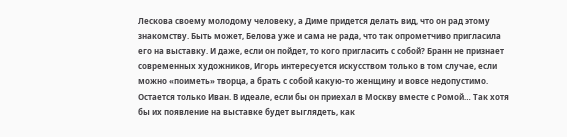Лескова своему молодому человеку, а Диме придется делать вид, что он рад этому знакомству. Быть может, Белова уже и сама не рада, что так опрометчиво пригласила его на выставку. И даже, если он пойдет, то кого пригласить с собой? Бранн не признает современных художников, Игорь интересуется искусством только в том случае, если можно «поиметь» творца, а брать с собой какую-то женщину и вовсе недопустимо. Остается только Иван. В идеале, если бы он приехал в Москву вместе с Ромой… Так хотя бы их появление на выставке будет выглядеть, как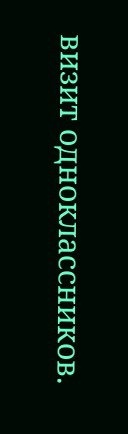визит одноклассников.